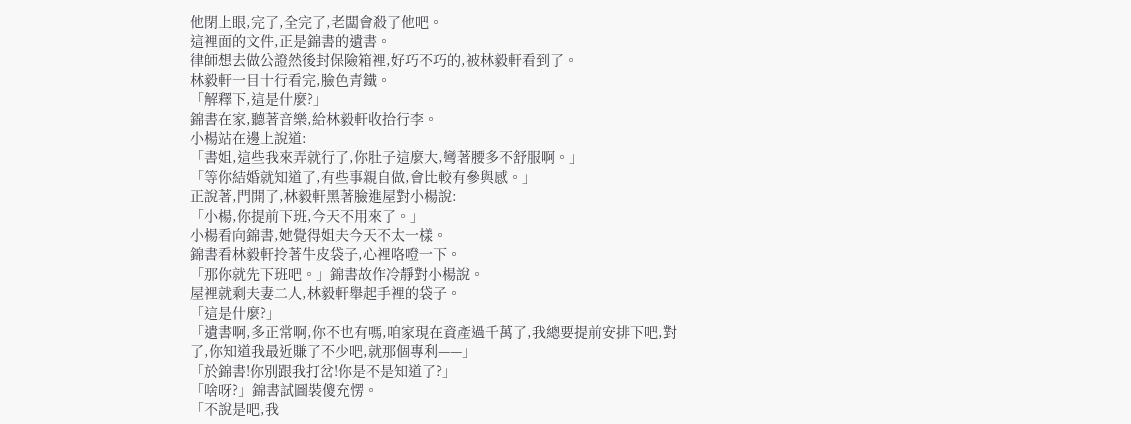他閉上眼,完了,全完了,老闆會殺了他吧。
這裡面的文件,正是錦書的遺書。
律師想去做公證然後封保險箱裡,好巧不巧的,被林毅軒看到了。
林毅軒一目十行看完,臉色青鐵。
「解釋下,這是什麼?」
錦書在家,聽著音樂,給林毅軒收拾行李。
小楊站在邊上說道:
「書姐,這些我來弄就行了,你肚子這麼大,彎著腰多不舒服啊。」
「等你結婚就知道了,有些事親自做,會比較有參與感。」
正說著,門開了,林毅軒黑著臉進屋對小楊說:
「小楊,你提前下班,今天不用來了。」
小楊看向錦書,她覺得姐夫今天不太一樣。
錦書看林毅軒拎著牛皮袋子,心裡咯噔一下。
「那你就先下班吧。」錦書故作冷靜對小楊說。
屋裡就剩夫妻二人,林毅軒舉起手裡的袋子。
「這是什麼?」
「遺書啊,多正常啊,你不也有嗎,咱家現在資產過千萬了,我總要提前安排下吧,對了,你知道我最近賺了不少吧,就那個專利——」
「於錦書!你別跟我打岔!你是不是知道了?」
「啥呀?」錦書試圖裝傻充愣。
「不說是吧,我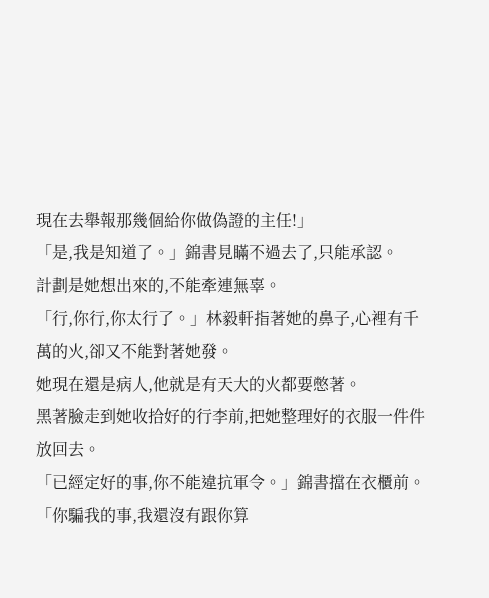現在去舉報那幾個給你做偽證的主任!」
「是,我是知道了。」錦書見瞞不過去了,只能承認。
計劃是她想出來的,不能牽連無辜。
「行,你行,你太行了。」林毅軒指著她的鼻子,心裡有千萬的火,卻又不能對著她發。
她現在還是病人,他就是有天大的火都要憋著。
黑著臉走到她收拾好的行李前,把她整理好的衣服一件件放回去。
「已經定好的事,你不能違抗軍令。」錦書擋在衣櫃前。
「你騙我的事,我還沒有跟你算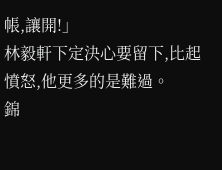帳,讓開!」
林毅軒下定決心要留下,比起憤怒,他更多的是難過。
錦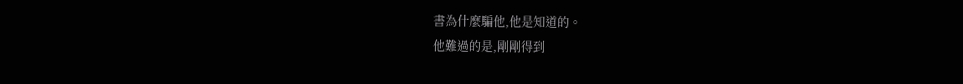書為什麼騙他,他是知道的。
他難過的是,剛剛得到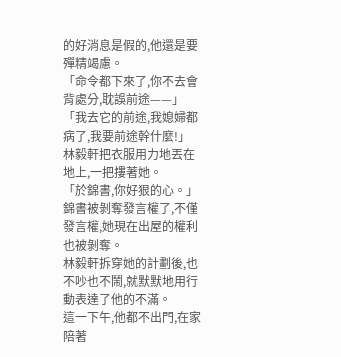的好消息是假的,他還是要殫精竭慮。
「命令都下來了,你不去會背處分,耽誤前途——」
「我去它的前途,我媳婦都病了,我要前途幹什麼!」
林毅軒把衣服用力地丟在地上,一把摟著她。
「於錦書,你好狠的心。」
錦書被剝奪發言權了,不僅發言權,她現在出屋的權利也被剝奪。
林毅軒拆穿她的計劃後,也不吵也不鬧,就默默地用行動表達了他的不滿。
這一下午,他都不出門,在家陪著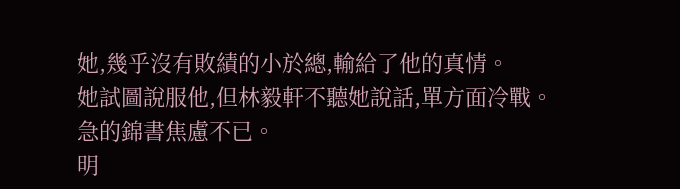她,幾乎沒有敗績的小於總,輸給了他的真情。
她試圖說服他,但林毅軒不聽她說話,單方面冷戰。
急的錦書焦慮不已。
明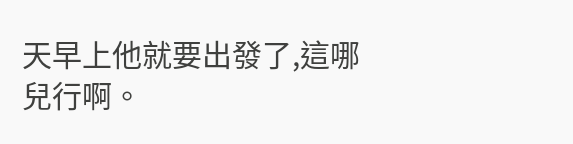天早上他就要出發了,這哪兒行啊。